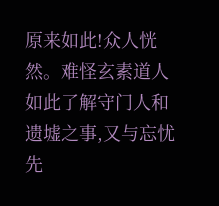原来如此!众人恍然。难怪玄素道人如此了解守门人和遗墟之事,又与忘忧先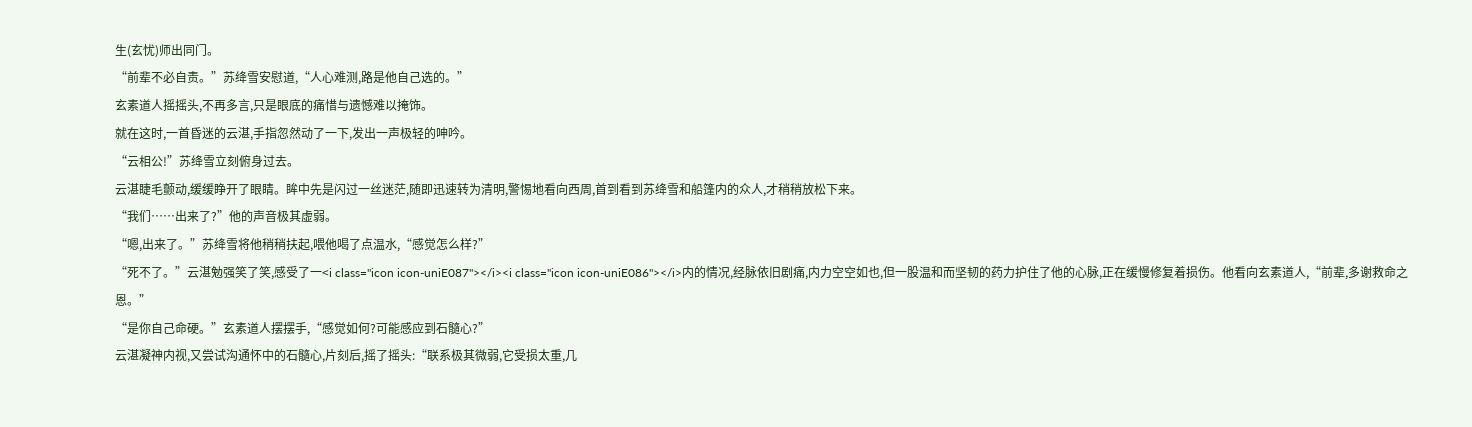生(玄忧)师出同门。
“前辈不必自责。”苏绛雪安慰道,“人心难测,路是他自己选的。”
玄素道人摇摇头,不再多言,只是眼底的痛惜与遗憾难以掩饰。
就在这时,一首昏迷的云湛,手指忽然动了一下,发出一声极轻的呻吟。
“云相公!”苏绛雪立刻俯身过去。
云湛睫毛颤动,缓缓睁开了眼睛。眸中先是闪过一丝迷茫,随即迅速转为清明,警惕地看向西周,首到看到苏绛雪和船篷内的众人,才稍稍放松下来。
“我们……出来了?”他的声音极其虚弱。
“嗯,出来了。”苏绛雪将他稍稍扶起,喂他喝了点温水,“感觉怎么样?”
“死不了。”云湛勉强笑了笑,感受了一<i class="icon icon-uniE087"></i><i class="icon icon-uniE086"></i>内的情况,经脉依旧剧痛,内力空空如也,但一股温和而坚韧的药力护住了他的心脉,正在缓慢修复着损伤。他看向玄素道人,“前辈,多谢救命之恩。”
“是你自己命硬。”玄素道人摆摆手,“感觉如何?可能感应到石髓心?”
云湛凝神内视,又尝试沟通怀中的石髓心,片刻后,摇了摇头:“联系极其微弱,它受损太重,几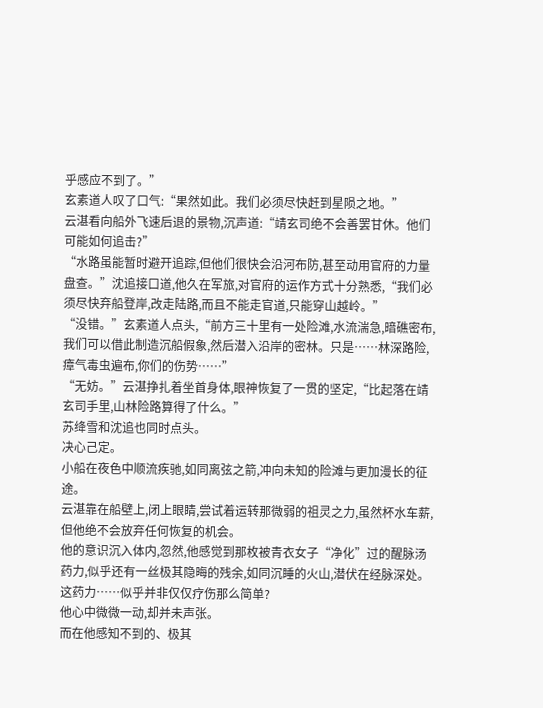乎感应不到了。”
玄素道人叹了口气:“果然如此。我们必须尽快赶到星陨之地。”
云湛看向船外飞速后退的景物,沉声道:“靖玄司绝不会善罢甘休。他们可能如何追击?”
“水路虽能暂时避开追踪,但他们很快会沿河布防,甚至动用官府的力量盘查。”沈追接口道,他久在军旅,对官府的运作方式十分熟悉,“我们必须尽快弃船登岸,改走陆路,而且不能走官道,只能穿山越岭。”
“没错。”玄素道人点头,“前方三十里有一处险滩,水流湍急,暗礁密布,我们可以借此制造沉船假象,然后潜入沿岸的密林。只是……林深路险,瘴气毒虫遍布,你们的伤势……”
“无妨。”云湛挣扎着坐首身体,眼神恢复了一贯的坚定,“比起落在靖玄司手里,山林险路算得了什么。”
苏绛雪和沈追也同时点头。
决心己定。
小船在夜色中顺流疾驰,如同离弦之箭,冲向未知的险滩与更加漫长的征途。
云湛靠在船壁上,闭上眼睛,尝试着运转那微弱的祖灵之力,虽然杯水车薪,但他绝不会放弃任何恢复的机会。
他的意识沉入体内,忽然,他感觉到那枚被青衣女子“净化”过的醒脉汤药力,似乎还有一丝极其隐晦的残余,如同沉睡的火山,潜伏在经脉深处。
这药力……似乎并非仅仅疗伤那么简单?
他心中微微一动,却并未声张。
而在他感知不到的、极其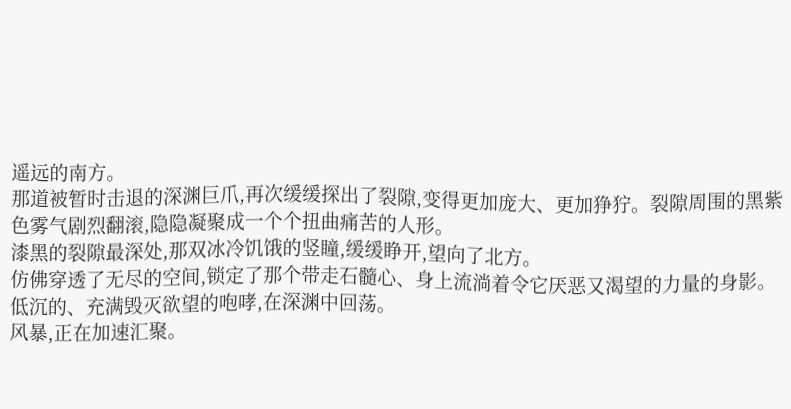遥远的南方。
那道被暂时击退的深渊巨爪,再次缓缓探出了裂隙,变得更加庞大、更加狰狞。裂隙周围的黑紫色雾气剧烈翻滚,隐隐凝聚成一个个扭曲痛苦的人形。
漆黑的裂隙最深处,那双冰冷饥饿的竖瞳,缓缓睁开,望向了北方。
仿佛穿透了无尽的空间,锁定了那个带走石髓心、身上流淌着令它厌恶又渴望的力量的身影。
低沉的、充满毁灭欲望的咆哮,在深渊中回荡。
风暴,正在加速汇聚。